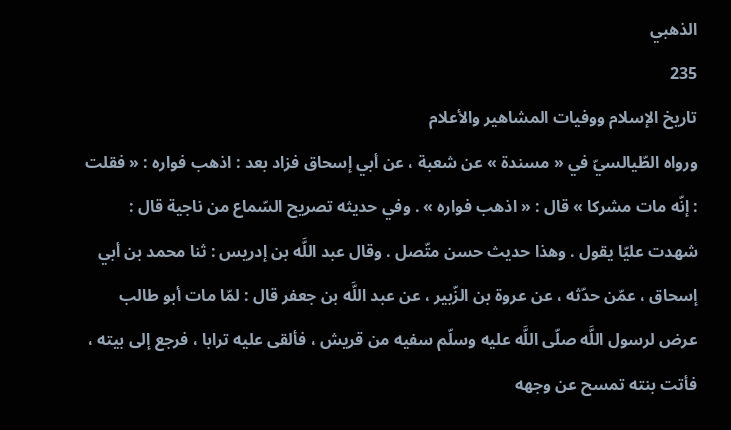الذهبي
235
تاريخ الإسلام ووفيات المشاهير والأعلام
ورواه الطّيالسيّ في « مسندة » عن شعبة ، عن أبي إسحاق فزاد بعد : اذهب فواره : « فقلت : إنّه مات مشركا » قال : « اذهب فواره » . وفي حديثه تصريح السّماع من ناجية قال : شهدت عليّا يقول . وهذا حديث حسن متّصل . وقال عبد اللَّه بن إدريس : ثنا محمد بن أبي إسحاق ، عمّن حدّثه ، عن عروة بن الزّبير ، عن عبد اللَّه بن جعفر قال : لمّا مات أبو طالب عرض لرسول اللَّه صلّى اللَّه عليه وسلّم سفيه من قريش ، فألقى عليه ترابا ، فرجع إلى بيته ، فأتت بنته تمسح عن وجهه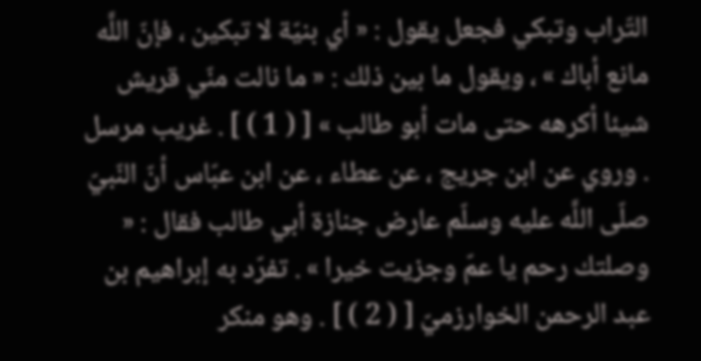التّراب وتبكي فجعل يقول : « أي بنيّة لا تبكين ، فإنّ اللَّه مانع أباك » ، ويقول ما بين ذلك : « ما نالت منّي قريش شيئا أكرهه حتى مات أبو طالب » [ ( 1 ) ] . غريب مرسل . وروي عن ابن جريج ، عن عطاء ، عن ابن عبّاس أنّ النّبيّ صلّى اللَّه عليه وسلّم عارض جنازة أبي طالب فقال : « وصلتك رحم يا عمّ وجزيت خيرا » . تفرّد به إبراهيم بن عبد الرحمن الخوارزميّ [ ( 2 ) ] . وهو منكر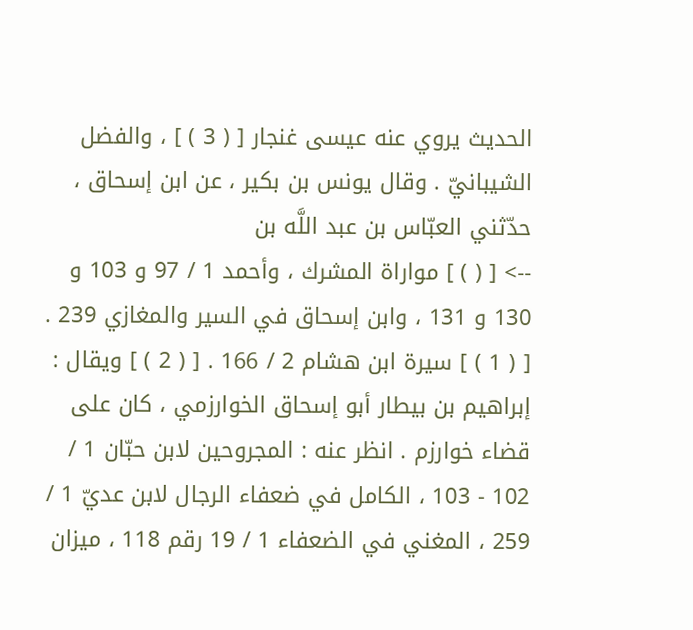الحديث يروي عنه عيسى غنجار [ ( 3 ) ] ، والفضل الشيبانيّ . وقال يونس بن بكير ، عن ابن إسحاق ، حدّثني العبّاس بن عبد اللَّه بن
--> [ ( ) ] مواراة المشرك ، وأحمد 1 / 97 و 103 و 130 و 131 ، وابن إسحاق في السير والمغازي 239 . [ ( 1 ) ] سيرة ابن هشام 2 / 166 . [ ( 2 ) ] ويقال : إبراهيم بن بيطار أبو إسحاق الخوارزمي ، كان على قضاء خوارزم . انظر عنه : المجروحين لابن حبّان 1 / 102 - 103 ، الكامل في ضعفاء الرجال لابن عديّ 1 / 259 ، المغني في الضعفاء 1 / 19 رقم 118 ، ميزان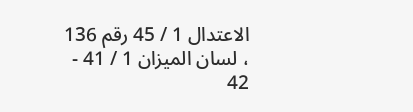الاعتدال 1 / 45 رقم 136 ، لسان الميزان 1 / 41 - 42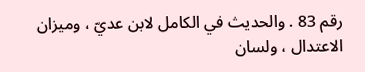رقم 83 . والحديث في الكامل لابن عديّ ، وميزان الاعتدال ، ولسان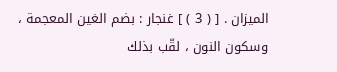الميزان . [ ( 3 ) ] غنجار : بضم الغين المعجمة ، وسكون النون ، لقّب بذلك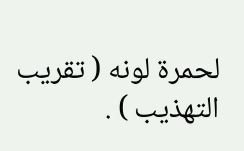لحمرة لونه ( تقريب التهذيب ) .